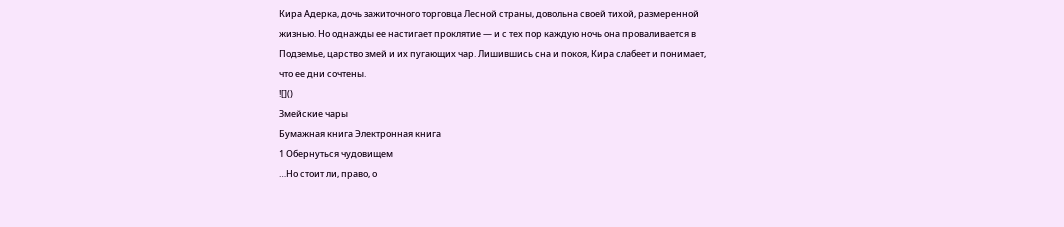Кира Адерка, дочь зажиточного торговца Лесной страны, довольна своей тихой, размеренной жизнью. Но однажды ее настигает проклятие — и с тех пор каждую ночь она проваливается в Подземье, царство змей и их пугающих чар. Лишившись сна и покоя, Кира слабеет и понимает, что ее дни сочтены.
![]()
Змейские чары
Бумажная книга Электронная книга
1 Обернуться чудовищем
…Но стоит ли, право, о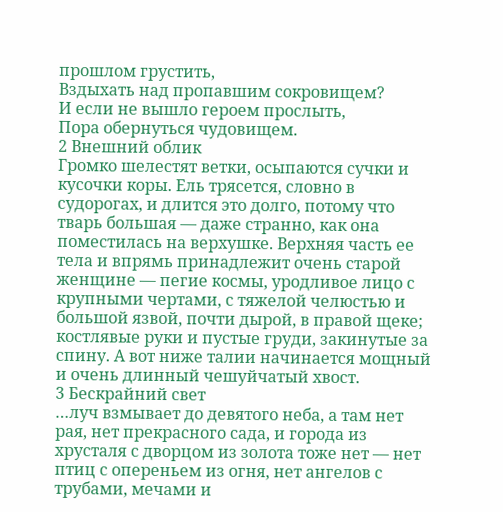прошлом грустить,
Вздыхать над пропавшим сокровищем?
И если не вышло героем прослыть,
Пора обернуться чудовищем.
2 Внешний облик
Громко шелестят ветки, осыпаются сучки и кусочки коры. Ель трясется, словно в судорогах, и длится это долго, потому что тварь большая — даже странно, как она поместилась на верхушке. Верхняя часть ее тела и впрямь принадлежит очень старой женщине — пегие космы, уродливое лицо с крупными чертами, с тяжелой челюстью и большой язвой, почти дырой, в правой щеке; костлявые руки и пустые груди, закинутые за спину. А вот ниже талии начинается мощный и очень длинный чешуйчатый хвост.
3 Бескрайний свет
…луч взмывает до девятого неба, а там нет рая, нет прекрасного сада, и города из хрусталя с дворцом из золота тоже нет — нет птиц с опереньем из огня, нет ангелов с трубами, мечами и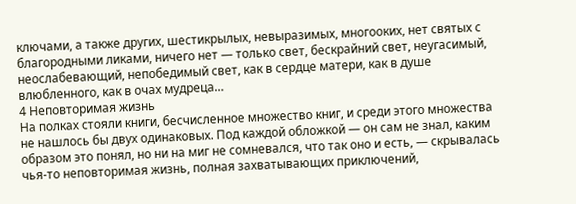ключами, а также других, шестикрылых, невыразимых, многооких, нет святых с благородными ликами, ничего нет — только свет, бескрайний свет, неугасимый, неослабевающий, непобедимый свет, как в сердце матери, как в душе влюбленного, как в очах мудреца…
4 Неповторимая жизнь
На полках стояли книги, бесчисленное множество книг, и среди этого множества не нашлось бы двух одинаковых. Под каждой обложкой — он сам не знал, каким образом это понял, но ни на миг не сомневался, что так оно и есть, — скрывалась чья-то неповторимая жизнь, полная захватывающих приключений,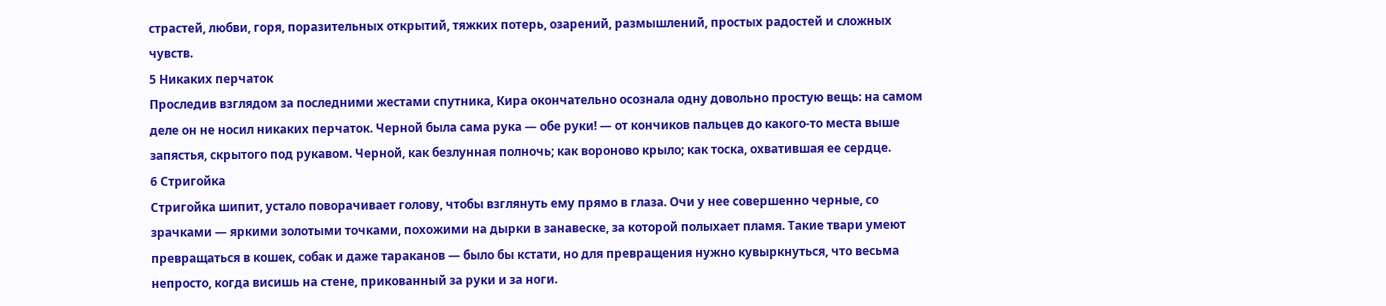страстей, любви, горя, поразительных открытий, тяжких потерь, озарений, размышлений, простых радостей и сложных чувств.
5 Никаких перчаток
Проследив взглядом за последними жестами спутника, Кира окончательно осознала одну довольно простую вещь: на самом деле он не носил никаких перчаток. Черной была сама рука — обе руки! — от кончиков пальцев до какого-то места выше запястья, скрытого под рукавом. Черной, как безлунная полночь; как вороново крыло; как тоска, охватившая ее сердце.
6 Стригойка
Стригойка шипит, устало поворачивает голову, чтобы взглянуть ему прямо в глаза. Очи у нее совершенно черные, со зрачками — яркими золотыми точками, похожими на дырки в занавеске, за которой полыхает пламя. Такие твари умеют превращаться в кошек, собак и даже тараканов — было бы кстати, но для превращения нужно кувыркнуться, что весьма непросто, когда висишь на стене, прикованный за руки и за ноги.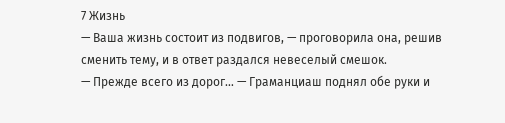7 Жизнь
— Ваша жизнь состоит из подвигов, — проговорила она, решив сменить тему, и в ответ раздался невеселый смешок.
— Прежде всего из дорог… — Граманциаш поднял обе руки и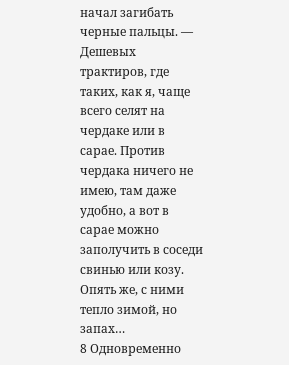начал загибать черные пальцы. — Дешевых трактиров, где таких, как я, чаще всего селят на чердаке или в сарае. Против чердака ничего не имею, там даже удобно, а вот в сарае можно заполучить в соседи свинью или козу. Опять же, с ними тепло зимой, но запах…
8 Одновременно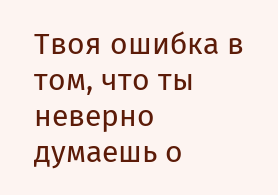Твоя ошибка в том, что ты неверно думаешь о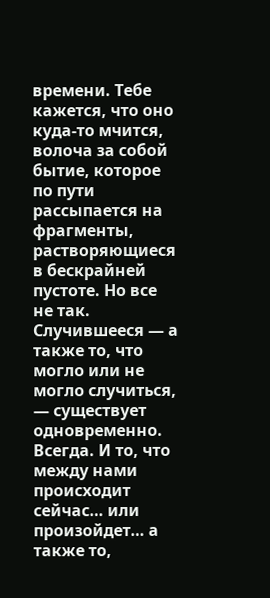времени. Тебе кажется, что оно куда-то мчится, волоча за собой бытие, которое по пути рассыпается на фрагменты, растворяющиеся в бескрайней пустоте. Но все не так. Случившееся — а также то, что могло или не могло случиться, — существует одновременно. Всегда. И то, что между нами происходит сейчас… или произойдет… а также то,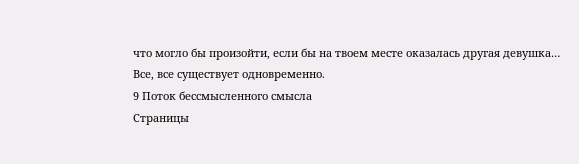что могло бы произойти, если бы на твоем месте оказалась другая девушка… Все, все существует одновременно.
9 Поток бессмысленного смысла
Страницы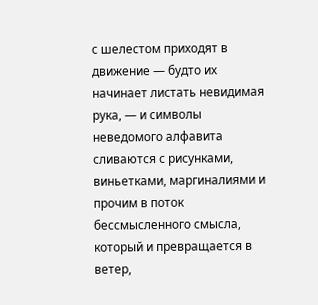с шелестом приходят в движение — будто их начинает листать невидимая рука, — и символы неведомого алфавита сливаются с рисунками, виньетками, маргиналиями и прочим в поток бессмысленного смысла, который и превращается в ветер,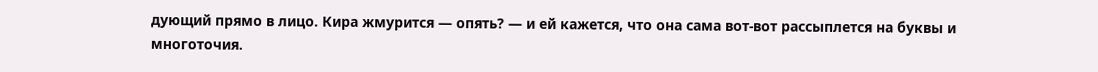дующий прямо в лицо. Кира жмурится — опять? — и ей кажется, что она сама вот-вот рассыплется на буквы и многоточия.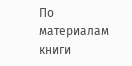По материалам книги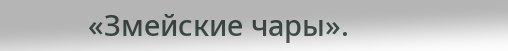«Змейские чары».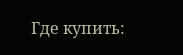Где купить: